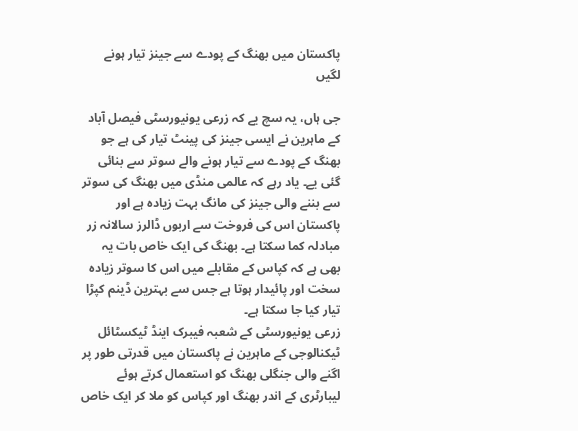پاکستان میں بھنگ کے پودے سے جینز تیار ہونے لگیں

جی ہاں، یہ سچ یے کہ زرعی یونیورسٹی فیصل آباد کے ماہرین نے ایسی جینز کی پینٹ تیار کی ہے جو بھنگ کے پودے سے تیار ہونے والے سوتر سے بنائی گئی یے۔ یاد رہے کہ عالمی منڈی میں بھنگ کی سوتر سے بننے والی جینز کی مانگ بہت زیادہ ہے اور پاکستان اس کی فروخت سے اربوں ڈالرز سالانہ زر مبادلہ کما سکتا ہے۔ بھنگ کی ایک خاص بات یہ بھی ہے کہ کپاس کے مقابلے میں اس کا سوتر زیادہ سخت اور پائیدار ہوتا ہے جس سے بہترین ڈینم کپڑا تیار کیا جا سکتا ہے۔
زرعی یونیورسٹی کے شعبہ فیبرک اینڈ ٹیکسٹائل ٹیکنالوجی کے ماہرین نے پاکستان میں قدرتی طور پر اگنے والی جنگلی بھنگ کو استعمال کرتے ہوئے لیبارٹری کے اندر بھنگ اور کپاس کو ملا کر ایک خاص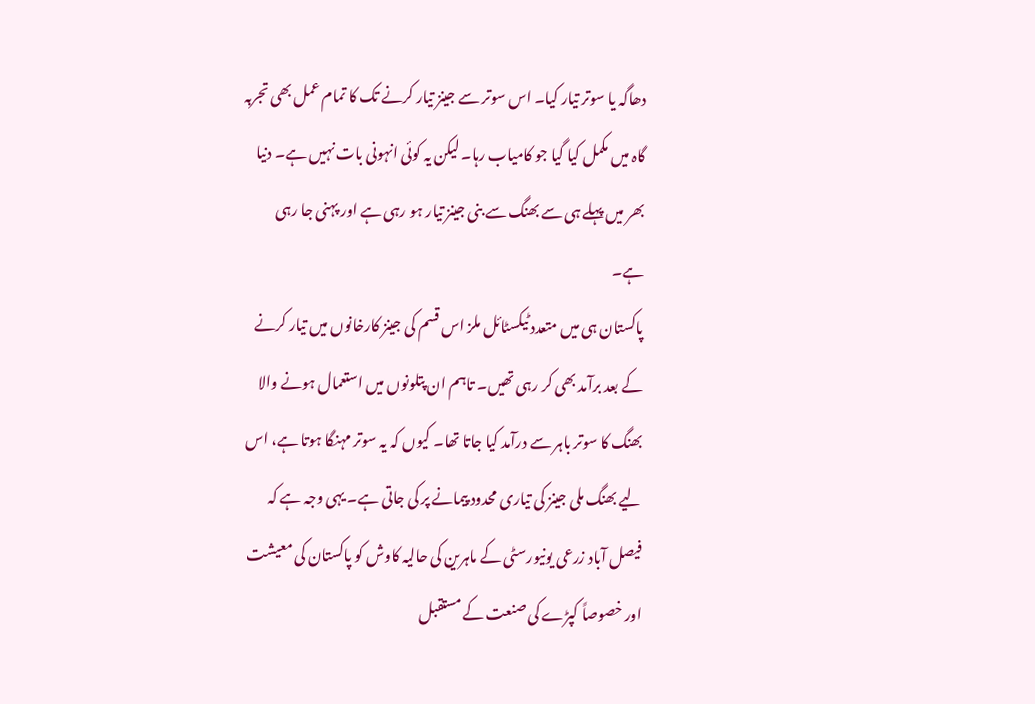دھاگہ یا سوتر تیار کیا۔ اس سوتر سے جینز تیار کرنے تک کا تمام عمل بھی تجربہ گاہ میں مکمل کیا گیا جو کامیاب رہا۔ لیکن یہ کوئی انہونی بات نہیں ہے۔ دنیا بھر میں پہلے ہی سے بھنگ سے بنی جینز تیار ہو رہی ہے اور پہنی جا رہی ہے۔
پاکستان ہی میں متعدد ٹیکسٹائل ملز اس قسم کی جینز کارخانوں میں تیار کرنے کے بعد برآمد بھی کر رہی تھیں۔ تاہم ان پتلونوں میں استعمال ہونے والا بھنگ کا سوتر باہر سے درآمد کیا جاتا تھا۔ کیوں کہ یہ سوتر مہنگا ہوتا ہے، اس لیے بھنگ ملی جینز کی تیاری محدود پیمانے پر کی جاتی ہے۔ یہی وجہ ہے کہ فیصل آباد زرعی یونیورسٹی کے ماہرین کی حالیہ کاوش کو پاکستان کی معیشت اور خصوصاً کپڑے کی صنعت کے مستقبل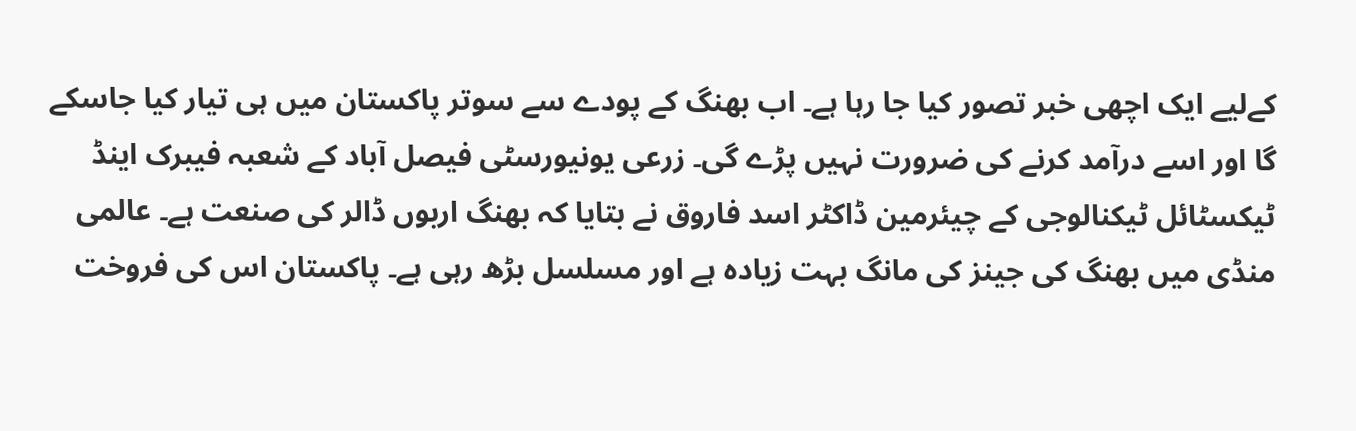کےلیے ایک اچھی خبر تصور کیا جا رہا ہے۔ اب بھنگ کے پودے سے سوتر پاکستان میں ہی تیار کیا جاسکے گا اور اسے درآمد کرنے کی ضرورت نہیں پڑے گی۔ زرعی یونیورسٹی فیصل آباد کے شعبہ فیبرک اینڈ ٹیکسٹائل ٹیکنالوجی کے چیئرمین ڈاکٹر اسد فاروق نے بتایا کہ بھنگ اربوں ڈالر کی صنعت ہے۔ عالمی منڈی میں بھنگ کی جینز کی مانگ بہت زیادہ ہے اور مسلسل بڑھ رہی ہے۔ پاکستان اس کی فروخت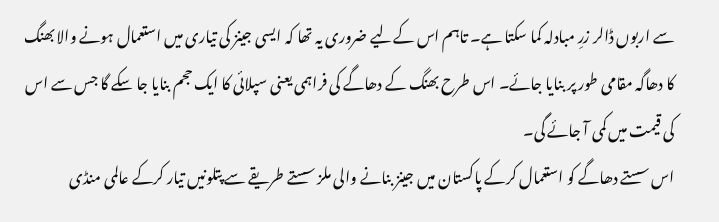سے اربوں ڈالر زرِ مبادلہ کما سکتا ہے۔ تاہم اس کےلیے ضروری یہ تھا کہ ایسی جینز کی تیاری میں استعمال ہونے والا بھنگ کا دھاگہ مقامی طور پر بنایا جائے۔ اس طرح بھنگ کے دھاگے کی فراہمی یعنی سپلائی کا ایک حجم بنایا جا سکے گا جس سے اس کی قیمت میں کمی آ جائے گی۔
اس سستے دھاگے کو استعمال کرکے پاکستان میں جینز بنانے والی ملز سستے طریقے سے پتلونیں تیار کرکے عالمی منڈی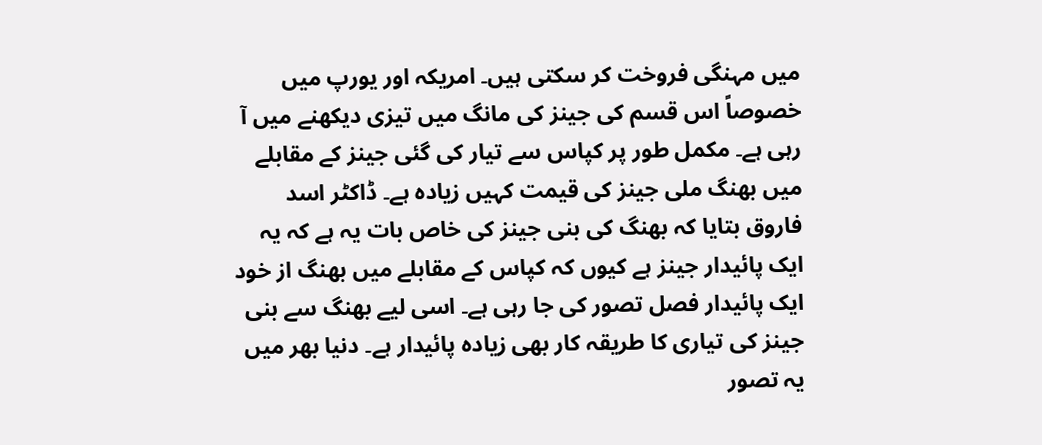میں مہنگی فروخت کر سکتی ہیں۔ امریکہ اور یورپ میں خصوصاً اس قسم کی جینز کی مانگ میں تیزی دیکھنے میں آ رہی ہے۔ مکمل طور پر کپاس سے تیار کی گئی جینز کے مقابلے میں بھنگ ملی جینز کی قیمت کہیں زیادہ ہے۔ ڈاکٹر اسد فاروق بتایا کہ بھنگ کی بنی جینز کی خاص بات یہ ہے کہ یہ ایک پائیدار جینز ہے کیوں کہ کپاس کے مقابلے میں بھنگ از خود ایک پائیدار فصل تصور کی جا رہی ہے۔ اسی لیے بھنگ سے بنی جینز کی تیاری کا طریقہ کار بھی زیادہ پائیدار ہے۔ دنیا بھر میں یہ تصور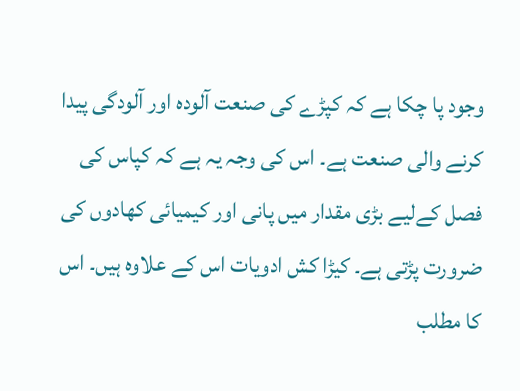وجود پا چکا ہے کہ کپڑے کی صنعت آلودہ اور آلودگی پیدا کرنے والی صنعت ہے۔ اس کی وجہ یہ ہے کہ کپاس کی فصل کےلیے بڑی مقدار میں پانی اور کیمیائی کھادوں کی ضرورت پڑتی ہے۔ کیڑا کش ادویات اس کے علاوہ ہیں۔ اس کا مطلب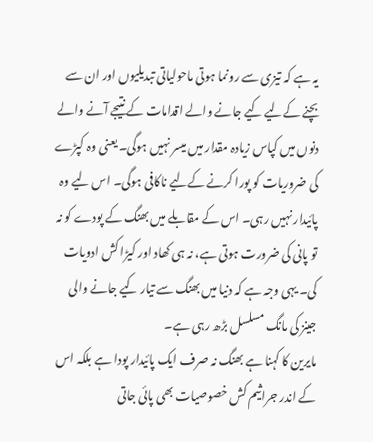یہ ہے کہ تیزی سے رونما ہوتی ماحولیاتی تبدیلیوں اور ان سے بچنے کےلیے کیے جانے والے اقدامات کے نتیجے آنے والے دنوں میں کپاس زیادہ مقدار میں میسر نہیں ہوگی۔ یعنی وہ کپڑے کی ضروریات کو پورا کرنے کےلیے ناکافی ہوگی۔ اس لیے وہ پائیدار نہیں رہی۔ اس کے مقابلے میں بھنگ کے پودے کو نہ تو پانی کی ضرورت ہوتی ہے، نہ ہی کھاد اور کیڑا کش ادویات کی۔ یہی وجہ ہے کہ دنیا میں بھنگ سے تیار کیے جانے والی جینز کی مانگ مسلسل بڑھ رہی ہے۔
مایرین کا کہنا ہے بھنگ نہ صرف ایک پائیدار پودا ہے بلکہ اس کے اندر جراثیم کش خصوصیات بھی پائی جاتی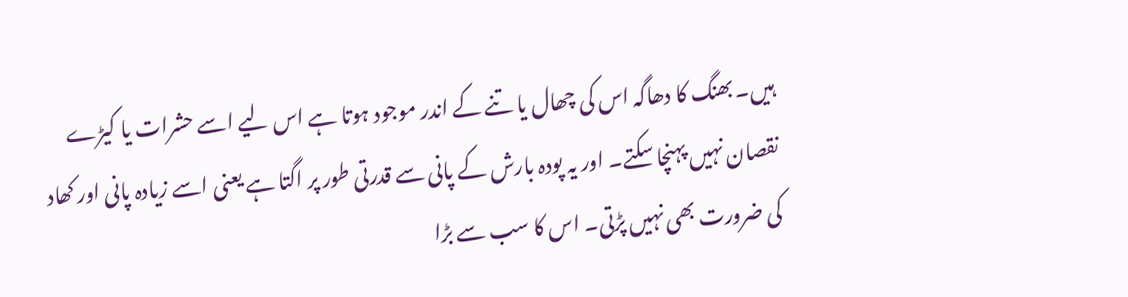ہیں۔ بھنگ کا دھاگہ اس کی چھال یا تنے کے اندر موجود ہوتا ہے اس لیے اسے حشرات یا کیڑے نقصان نہیں پہنچا سکتے۔ اور یہ پودہ بارش کے پانی سے قدرتی طور پر اگتا ہے یعنی اسے زیادہ پانی اور کھاد کی ضرورت بھی نہیں پڑتی۔ اس کا سب سے بڑا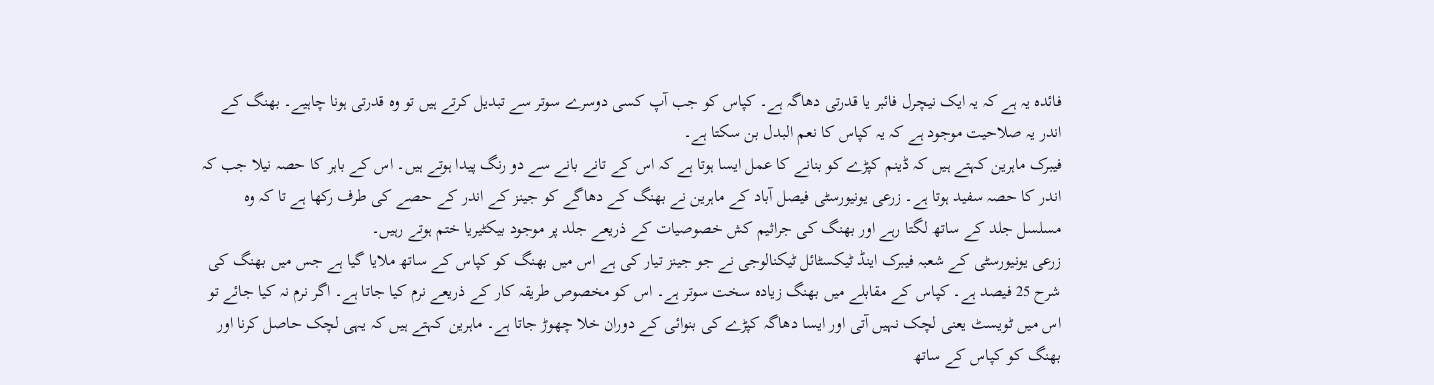فائدہ یہ ہے کہ یہ ایک نیچرل فائبر یا قدرتی دھاگہ ہے۔ کپاس کو جب آپ کسی دوسرے سوتر سے تبدیل کرتے ہیں تو وہ قدرتی ہونا چاہیے۔ بھنگ کے اندر یہ صلاحیت موجود ہے کہ یہ کپاس کا نعم البدل بن سکتا ہے۔
فیبرک ماہرین کہتے ہیں کہ ڈینم کپڑے کو بنانے کا عمل ایسا ہوتا ہے کہ اس کے تانے بانے سے دو رنگ پیدا ہوتے ہیں۔ اس کے باہر کا حصہ نیلا جب کہ اندر کا حصہ سفید ہوتا ہے۔ زرعی یونیورسٹی فیصل آباد کے ماہرین نے بھنگ کے دھاگے کو جینز کے اندر کے حصے کی طرف رکھا ہے تا کہ وہ مسلسل جلد کے ساتھ لگتا رہے اور بھنگ کی جراثیم کش خصوصیات کے ذریعے جلد پر موجود بیکٹیریا ختم ہوتے رہیں۔
زرعی یونیورسٹی کے شعبہ فیبرک اینڈ ٹیکسٹائل ٹیکنالوجی نے جو جینز تیار کی ہے اس میں بھنگ کو کپاس کے ساتھ ملایا گیا ہے جس میں بھنگ کی شرح 25 فیصد ہے۔ کپاس کے مقابلے میں بھنگ زیادہ سخت سوتر ہے۔ اس کو مخصوص طریقہ کار کے ذریعے نرم کیا جاتا ہے۔ اگر نرم نہ کیا جائے تو اس میں ٹویسٹ یعنی لچک نہیں آتی اور ایسا دھاگہ کپڑے کی بنوائی کے دوران خلا چھوڑ جاتا ہے۔ ماہرین کہتے ہیں کہ یہی لچک حاصل کرنا اور بھنگ کو کپاس کے ساتھ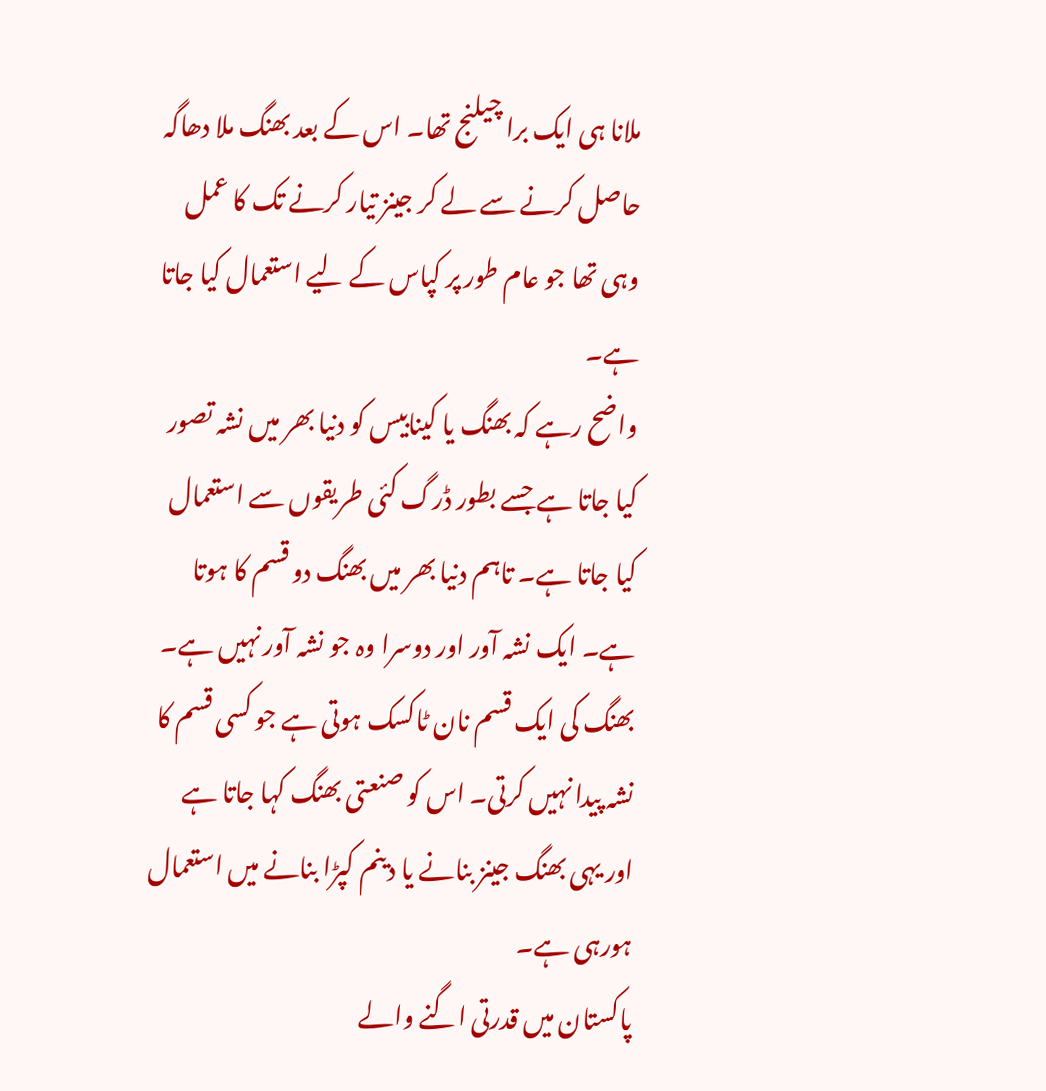ملانا ہی ایک برا چیلنج تھا۔ اس کے بعد بھنگ ملا دھاگہ حاصل کرنے سے لے کر جینز تیار کرنے تک کا عمل وہی تھا جو عام طور پر کپاس کے لیے استعمال کیا جاتا ہے۔
واضح رہے کہ بھنگ یا کینابیس کو دنیا بھر میں نشہ تصور کیا جاتا ہے جسے بطور ڈرگ کئی طریقوں سے استعمال کیا جاتا ہے۔ تاہم دنیا بھر میں بھنگ دو قسم کا ہوتا ہے۔ ایک نشہ آور اور دوسرا وہ جو نشہ آور نہیں ہے۔ بھنگ کی ایک قسم نان ٹاکسک ہوتی ہے جو کسی قسم کا نشہ پیدا نہیں کرتی۔ اس کو صنعتی بھنگ کہا جاتا ہے اور یہی بھنگ جینز بنانے یا دینم کپڑا بنانے میں استعمال ہورہی ہے۔
پاکستان میں قدرتی اگنے والے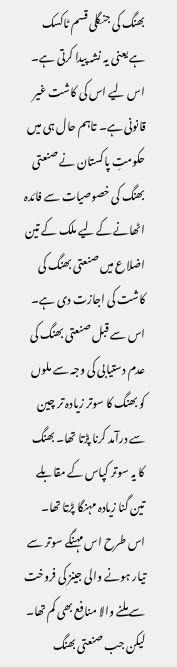بھنگ کی جنگلی قسم ٹاکسک ہے یعنی یہ نشہ پیدا کرتی ہے۔ اس لیے اس کی کاشت غیر قانونی ہے۔ تاہم حال ہی میں حکومتِ پاکستان نے صنعتی بھنگ کی خصوصیات سے فائدہ اٹھانے کےلیے ملک کے تین اضلاع میں صنعتی بھنگ کی کاشت کی اجازت دی ہے۔ اس سے قبل صنعتی بھنگ کی عدم دستیابی کی وجہ سے ملوں کو بھنگ کا سوتر زیادہ تر چین سے درآمد کرنا پڑتا تھا۔ بھنگ کا یہ سوتر کپاس کے مقابلے تین گنا زیادہ مہنگا پڑتا تھا۔ اس طرح اس مہنگے سوتر سے تیار ہونے والی جینز کی فروخت سے ملنے والا منافع بھی کم تھا۔ لیکن جب صنعتی بھنگ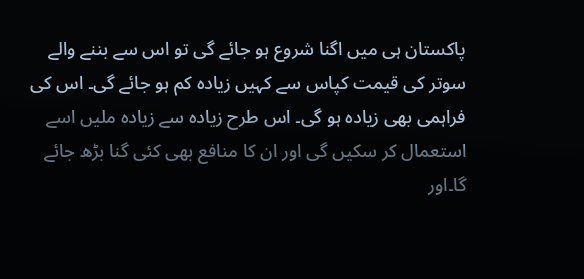پاکستان ہی میں اگنا شروع ہو جائے گی تو اس سے بننے والے سوتر کی قیمت کپاس سے کہیں زیادہ کم ہو جائے گی۔ اس کی فراہمی بھی زیادہ ہو گی۔ اس طرح زیادہ سے زیادہ ملیں اسے استعمال کر سکیں گی اور ان کا منافع بھی کئی گنا بڑھ جائے گا۔اور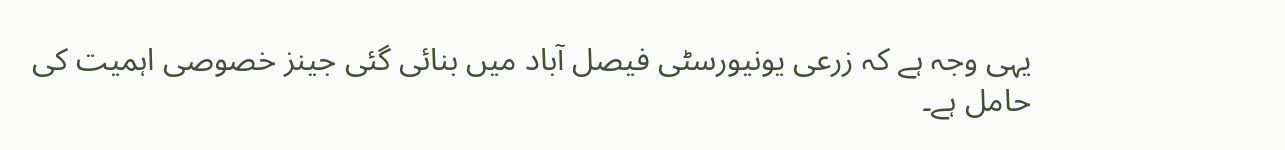یہی وجہ ہے کہ زرعی یونیورسٹی فیصل آباد میں بنائی گئی جینز خصوصی اہمیت کی حامل ہے۔